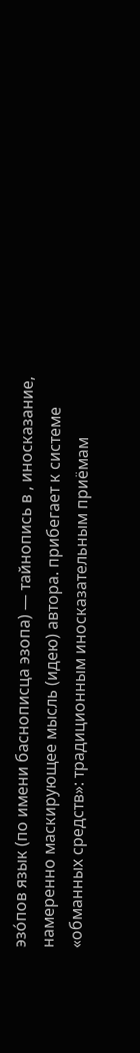эзо́пов язык (по имени баснописца эзопа) — тайнопись в , иносказание, намеренно маскирующее мысль (идею) автора. прибегает к системе «обманных средств»: традиционным иносказательным приёмам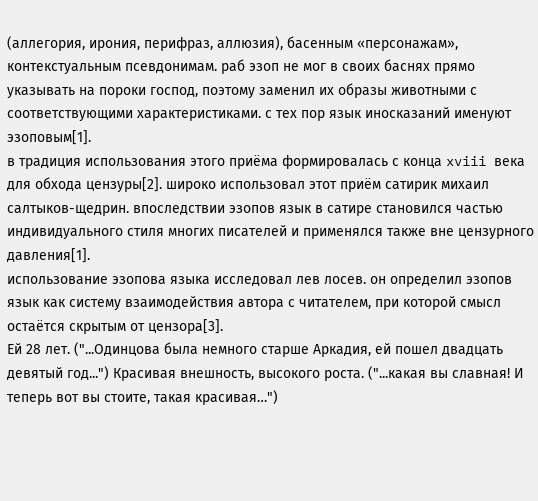(аллегория, ирония, перифраз, аллюзия), басенным «персонажам», контекстуальным псевдонимам. раб эзоп не мог в своих баснях прямо указывать на пороки господ, поэтому заменил их образы животными с соответствующими характеристиками. с тех пор язык иносказаний именуют эзоповым[1].
в традиция использования этого приёма формировалась с конца xviii века для обхода цензуры[2]. широко использовал этот приём сатирик михаил салтыков-щедрин. впоследствии эзопов язык в сатире становился частью индивидуального стиля многих писателей и применялся также вне цензурного давления[1].
использование эзопова языка исследовал лев лосев. он определил эзопов язык как систему взаимодействия автора с читателем, при которой смысл остаётся скрытым от цензора[3].
Ей 28 лет. ("...Одинцова была немного старше Аркадия, ей пошел двадцать девятый год...") Красивая внешность, высокого роста. ("...какая вы славная! И теперь вот вы стоите, такая красивая…")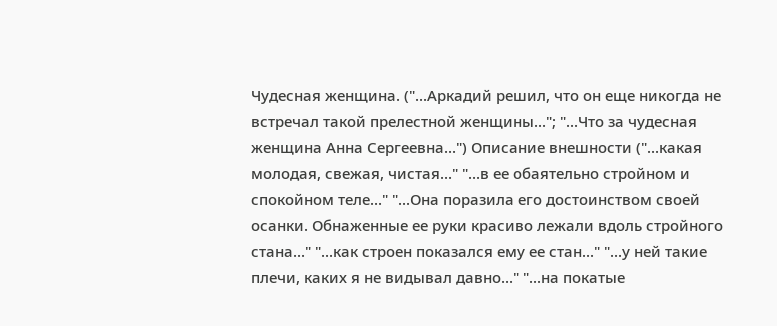Чудесная женщина. ("...Аркадий решил, что он еще никогда не встречал такой прелестной женщины..."; "...Что за чудесная женщина Анна Сергеевна...") Описание внешности ("...какая молодая, свежая, чистая..." "...в ее обаятельно стройном и спокойном теле..." "...Она поразила его достоинством своей осанки. Обнаженные ее руки красиво лежали вдоль стройного стана..." "...как строен показался ему ее стан..." "...у ней такие плечи, каких я не видывал давно..." "...на покатые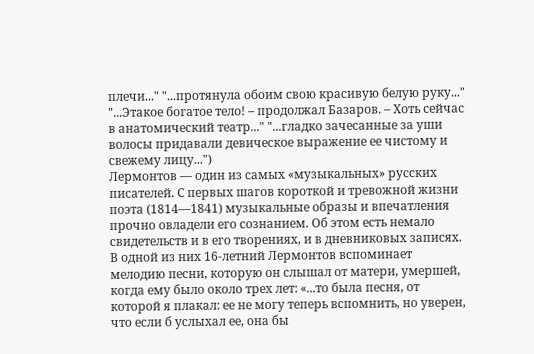плечи..." "...протянула обоим свою красивую белую руку..." "...Этакое богатое тело! – продолжал Базаров. – Хоть сейчас в анатомический театр..." "...гладко зачесанные за уши волосы придавали девическое выражение ее чистому и свежему лицу...")
Лермонтов — один из самых «музыкальных» русских писателей. С первых шагов короткой и тревожной жизни поэта (1814—1841) музыкальные образы и впечатления прочно овладели его сознанием. Об этом есть немало свидетельств и в его творениях, и в дневниковых записях. В одной из них 16-летний Лермонтов вспоминает мелодию песни, которую он слышал от матери, умершей, когда ему было около трех лет: «...то была песня, от которой я плакал: ее не могу теперь вспомнить, но уверен, что если б услыхал ее, она бы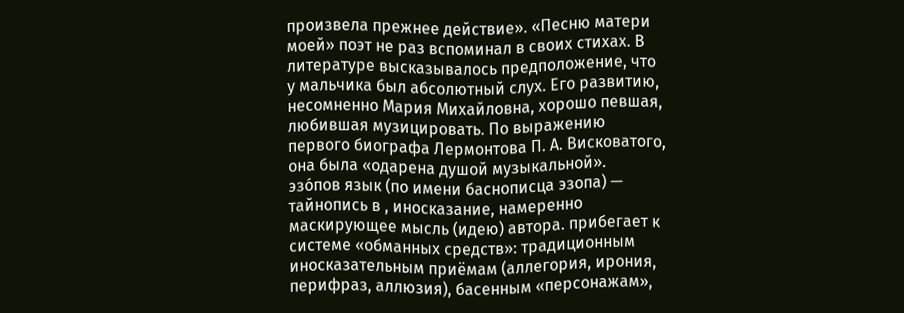произвела прежнее действие». «Песню матери моей» поэт не раз вспоминал в своих стихах. В литературе высказывалось предположение, что у мальчика был абсолютный слух. Его развитию, несомненно Мария Михайловна, хорошо певшая, любившая музицировать. По выражению первого биографа Лермонтова П. А. Висковатого, она была «одарена душой музыкальной».
эзо́пов язык (по имени баснописца эзопа) — тайнопись в , иносказание, намеренно маскирующее мысль (идею) автора. прибегает к системе «обманных средств»: традиционным иносказательным приёмам (аллегория, ирония, перифраз, аллюзия), басенным «персонажам»,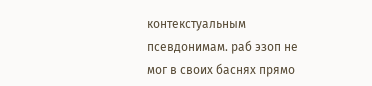контекстуальным псевдонимам. раб эзоп не мог в своих баснях прямо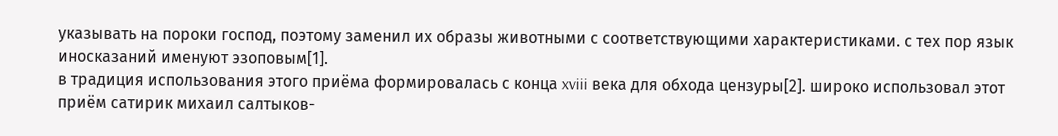указывать на пороки господ, поэтому заменил их образы животными с соответствующими характеристиками. с тех пор язык иносказаний именуют эзоповым[1].
в традиция использования этого приёма формировалась с конца xviii века для обхода цензуры[2]. широко использовал этот приём сатирик михаил салтыков-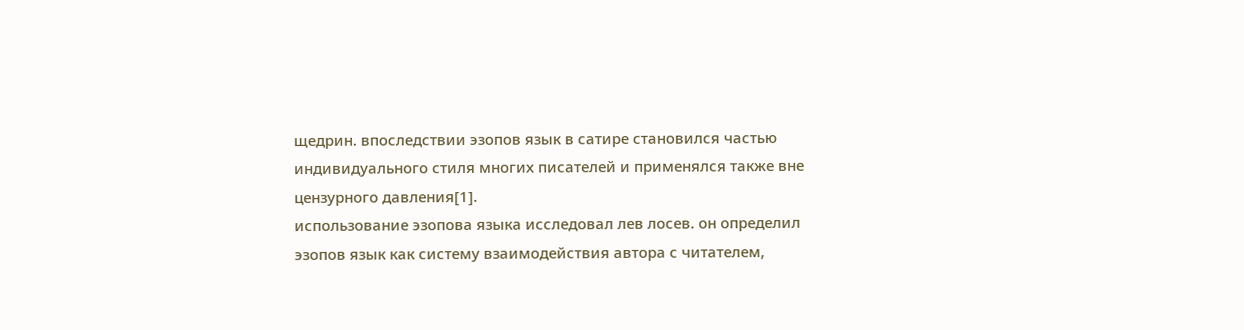щедрин. впоследствии эзопов язык в сатире становился частью индивидуального стиля многих писателей и применялся также вне цензурного давления[1].
использование эзопова языка исследовал лев лосев. он определил эзопов язык как систему взаимодействия автора с читателем,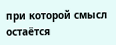при которой смысл остаётся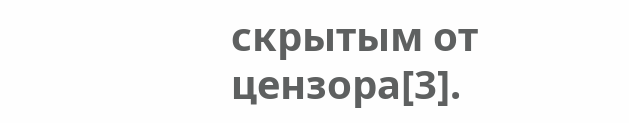скрытым от цензора[3].